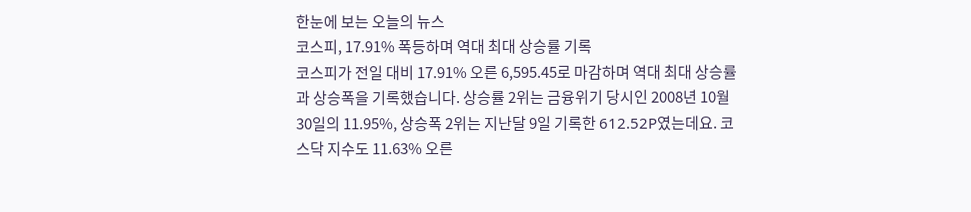한눈에 보는 오늘의 뉴스
코스피, 17.91% 폭등하며 역대 최대 상승률 기록
코스피가 전일 대비 17.91% 오른 6,595.45로 마감하며 역대 최대 상승률과 상승폭을 기록했습니다. 상승률 2위는 금융위기 당시인 2008년 10월 30일의 11.95%, 상승폭 2위는 지난달 9일 기록한 612.52P였는데요. 코스닥 지수도 11.63% 오른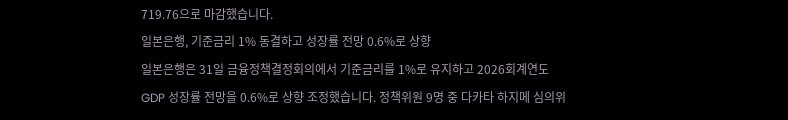719.76으로 마감했습니다.
일본은행, 기준금리 1% 동결하고 성장률 전망 0.6%로 상향
일본은행은 31일 금융정책결정회의에서 기준금리를 1%로 유지하고 2026회계연도 GDP 성장률 전망을 0.6%로 상향 조정했습니다. 정책위원 9명 중 다카타 하지메 심의위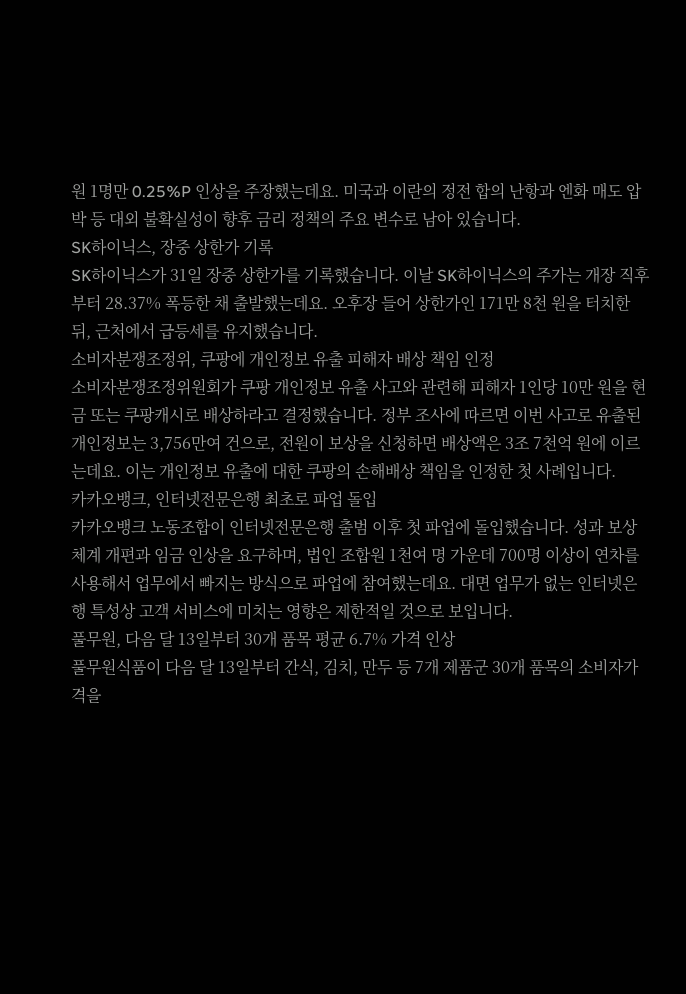원 1명만 0.25%P 인상을 주장했는데요. 미국과 이란의 정전 합의 난항과 엔화 매도 압박 등 대외 불확실성이 향후 금리 정책의 주요 변수로 남아 있습니다.
SK하이닉스, 장중 상한가 기록
SK하이닉스가 31일 장중 상한가를 기록했습니다. 이날 SK하이닉스의 주가는 개장 직후부터 28.37% 폭등한 채 출발했는데요. 오후장 들어 상한가인 171만 8천 원을 터치한 뒤, 근처에서 급등세를 유지했습니다.
소비자분쟁조정위, 쿠팡에 개인정보 유출 피해자 배상 책임 인정
소비자분쟁조정위원회가 쿠팡 개인정보 유출 사고와 관련해 피해자 1인당 10만 원을 현금 또는 쿠팡캐시로 배상하라고 결정했습니다. 정부 조사에 따르면 이번 사고로 유출된 개인정보는 3,756만여 건으로, 전원이 보상을 신청하면 배상액은 3조 7천억 원에 이르는데요. 이는 개인정보 유출에 대한 쿠팡의 손해배상 책임을 인정한 첫 사례입니다.
카카오뱅크, 인터넷전문은행 최초로 파업 돌입
카카오뱅크 노동조합이 인터넷전문은행 출범 이후 첫 파업에 돌입했습니다. 성과 보상체계 개편과 임금 인상을 요구하며, 법인 조합원 1천여 명 가운데 700명 이상이 연차를 사용해서 업무에서 빠지는 방식으로 파업에 참여했는데요. 대면 업무가 없는 인터넷은행 특성상 고객 서비스에 미치는 영향은 제한적일 것으로 보입니다.
풀무원, 다음 달 13일부터 30개 품목 평균 6.7% 가격 인상
풀무원식품이 다음 달 13일부터 간식, 김치, 만두 등 7개 제품군 30개 품목의 소비자가격을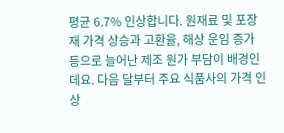평균 6.7% 인상합니다. 원재료 및 포장재 가격 상승과 고환율, 해상 운임 증가 등으로 늘어난 제조 원가 부담이 배경인데요. 다음 달부터 주요 식품사의 가격 인상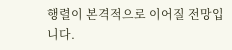행렬이 본격적으로 이어질 전망입니다.